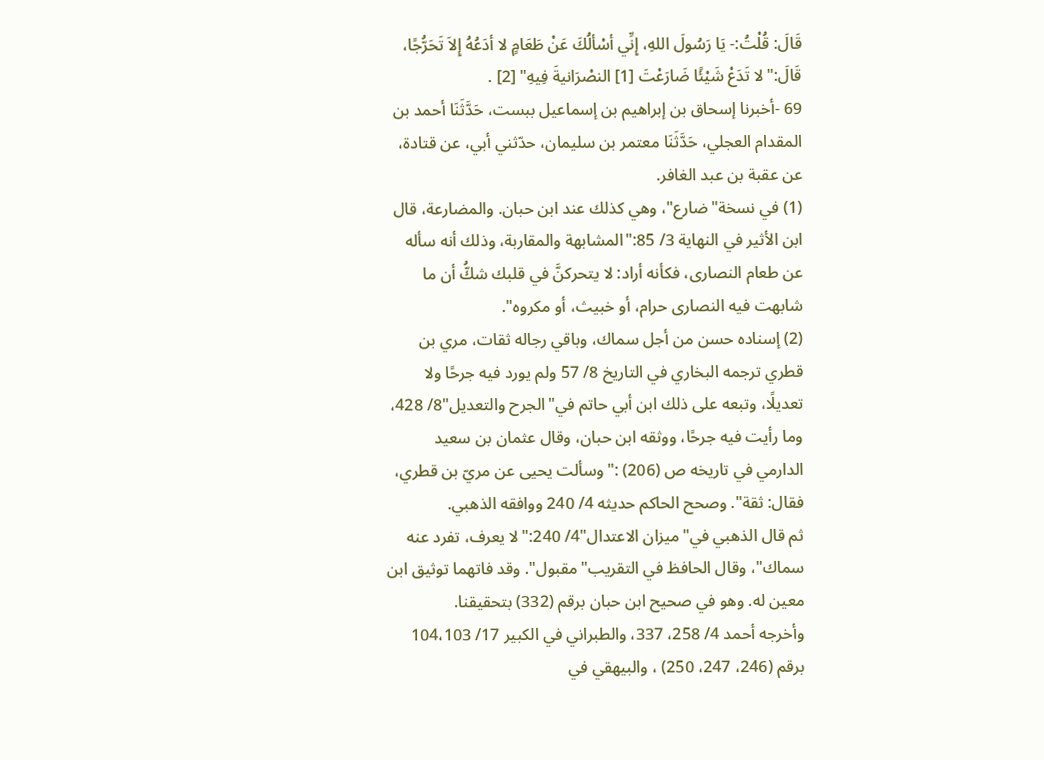قَالَ: قُلْتُ:- يَا رَسُولَ اللهِ، إِنِّي أسْألُكَ عَنْ طَعَامٍ لا أدَعُهُ إِلاَ تَحَرُّجًا، قَالَ:"لا تَدَعْ شَيْئًا ضَارَعْتَ [1] النصْرَانيةَ فِيهِ" [2] .
69 -أخبرنا إسحاق بن إبراهيم بن إسماعيل ببست، حَدَّثَنَا أحمد بن المقدام العجلي، حَدَّثَنَا معتمر بن سليمان، حدّثني أبي، عن قتادة، عن عقبة بن عبد الغافر.
(1) في نسخة"ضارع"، وهي كذلك عند ابن حبان. والمضارعة، قال ابن الأثير في النهاية 3/ 85:"المشابهة والمقاربة، وذلك أنه سأله عن طعام النصارى، فكأنه أراد: لا يتحركنَّ في قلبك شكُّ أن ما شابهت فيه النصارى حرام، أو خبيث، أو مكروه".
(2) إسناده حسن من أجل سماك، وباقي رجاله ثقات، مري بن قطري ترجمه البخاري في التاريخ 8/ 57 ولم يورد فيه جرحًا ولا تعديلًا، وتبعه على ذلك ابن أبي حاتم في"الجرح والتعديل"8/ 428، وما رأيت فيه جرحًا، ووثقه ابن حبان، وقال عثمان بن سعيد الدارمي في تاريخه ص (206) :"وسألت يحيى عن مريّ بن قطري، فقال: ثقة". وصحح الحاكم حديثه 4/ 240 ووافقه الذهبي.
ثم قال الذهبي في"ميزان الاعتدال"4/ 240:"لا يعرف، تفرد عنه سماك"، وقال الحافظ في التقريب"مقبول". وقد فاتهما توثيق ابن معين له. وهو في صحيح ابن حبان برقم (332) بتحقيقنا.
وأخرجه أحمد 4/ 258، 337، والطبراني في الكبير 17/ 104،103 برقم (246، 247، 250) ، والبيهقي في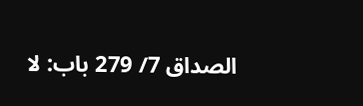الصداق 7/ 279 باب: لا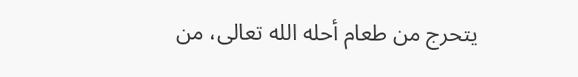يتحرج من طعام أحله الله تعالى، من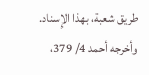طريق شعبة، بهذا الإِسناد.
وأخرجه أحمد 4/ 379،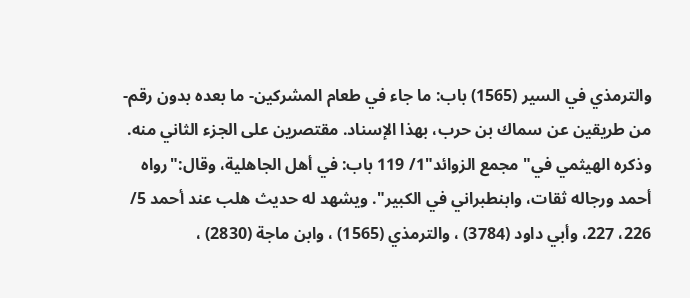والترمذي في السير (1565) باب: ما جاء في طعام المشركين- ما بعده بدون رقم- من طريقين عن سماك بن حرب، بهذا الإسناد. مقتصرين على الجزء الثاني منه.
وذكره الهيثمي في"مجمع الزوائد"1/ 119 باب: في أهل الجاهلية، وقال:"رواه أحمد ورجاله ثقات، وابنطبراني في الكبير". ويشهد له حديث هلب عند أحمد 5/ 226، 227، وأبي داود (3784) ، والترمذي (1565) ، وابن ماجة (2830) ،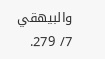والبيهقي 7/ 279.